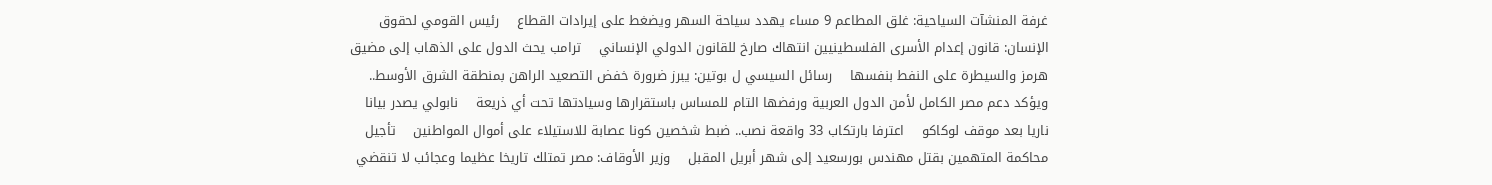غرفة المنشآت السياحية: غلق المطاعم 9 مساء يهدد سياحة السهر ويضغط على إيرادات القطاع    رئيس القومي لحقوق الإنسان: قانون إعدام الأسرى الفلسطينيين انتهاك صارخ للقانون الدولي الإنساني    ترامب يحث الدول على الذهاب إلى مضيق هرمز والسيطرة على النفط بنفسها    رسائل السيسي ل بوتين: يبرز ضرورة خفض التصعيد الراهن بمنطقة الشرق الأوسط.. ويؤكد دعم مصر الكامل لأمن الدول العربية ورفضها التام للمساس باستقرارها وسيادتها تحت أي ذريعة    نابولي يصدر بيانا ناريا بعد موقف لوكاكو    اعترفا بارتكاب 33 واقعة نصب.. ضبط شخصين كونا عصابة للاستيلاء على أموال المواطنين    تأجيل محاكمة المتهمين بقتل مهندس بورسعيد إلى شهر أبريل المقبل    وزير الأوقاف: مصر تمتلك تاريخا عظيما وعجائب لا تنقضي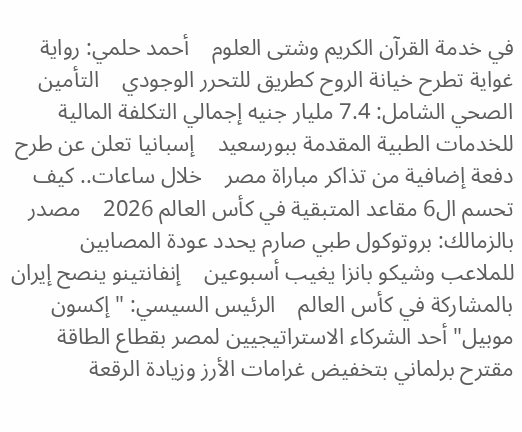في خدمة القرآن الكريم وشتى العلوم    أحمد حلمي: رواية غواية تطرح خيانة الروح كطريق للتحرر الوجودي    التأمين الصحي الشامل: 7.4 مليار جنيه إجمالي التكلفة المالية للخدمات الطبية المقدمة ببورسعيد    إسبانيا تعلن عن طرح دفعة إضافية من تذاكر مباراة مصر    خلال ساعات.. كيف تحسم ال6 مقاعد المتبقية في كأس العالم 2026    مصدر بالزمالك: بروتوكول طبي صارم يحدد عودة المصابين للملاعب وشيكو بانزا يغيب أسبوعين    إنفانتينو ينصح إيران بالمشاركة في كأس العالم    الرئيس السيسي: "إكسون موبيل" أحد الشركاء الاستراتيجيين لمصر بقطاع الطاقة    مقترح برلماني بتخفيض غرامات الأرز وزيادة الرقعة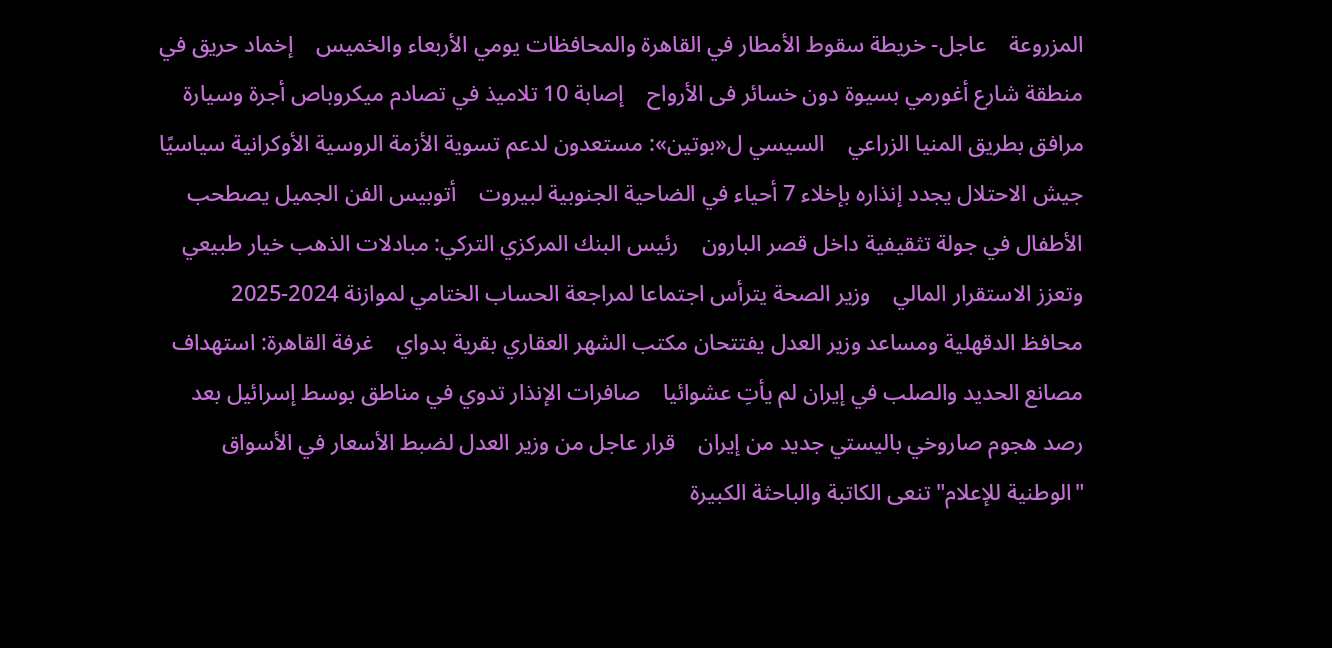المزروعة    عاجل- خريطة سقوط الأمطار في القاهرة والمحافظات يومي الأربعاء والخميس    إخماد حريق في منطقة شارع أغورمي بسيوة دون خسائر فى الأرواح    إصابة 10 تلاميذ في تصادم ميكروباص أجرة وسيارة مرافق بطريق المنيا الزراعي    السيسي ل«بوتين»: مستعدون لدعم تسوية الأزمة الروسية الأوكرانية سياسيًا    جيش الاحتلال يجدد إنذاره بإخلاء 7 أحياء في الضاحية الجنوبية لبيروت    أتوبيس الفن الجميل يصطحب الأطفال في جولة تثقيفية داخل قصر البارون    رئيس البنك المركزي التركي: مبادلات الذهب خيار طبيعي وتعزز الاستقرار المالي    وزير الصحة يترأس اجتماعا لمراجعة الحساب الختامي لموازنة 2024-2025    محافظ الدقهلية ومساعد وزير العدل يفتتحان مكتب الشهر العقاري بقرية بدواي    غرفة القاهرة: استهداف مصانع الحديد والصلب في إيران لم يأتِ عشوائيا    صافرات الإنذار تدوي في مناطق بوسط إسرائيل بعد رصد هجوم صاروخي باليستي جديد من إيران    قرار عاجل من وزير العدل لضبط الأسعار في الأسواق    "الوطنية للإعلام" تنعى الكاتبة والباحثة الكبيرة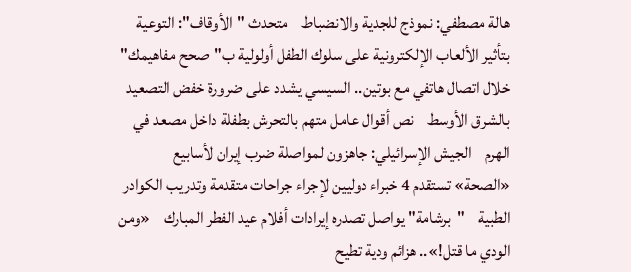هالة مصطفي: نموذج للجدية والانضباط    متحدث "الأوقاف": التوعية بتأثير الألعاب الإلكترونية على سلوك الطفل أولولية ب"صحح مفاهيمك"    خلال اتصال هاتفي مع بوتين.. السيسي يشدد على ضرورة خفض التصعيد بالشرق الأوسط    نص أقوال عامل متهم بالتحرش بطفلة داخل مصعد في الهرم    الجيش الإسرائيلي: جاهزون لمواصلة ضرب إيران لأسابيع    «الصحة» تستقدم 4 خبراء دوليين لإجراء جراحات متقدمة وتدريب الكوادر الطبية    "برشامة" يواصل تصدره إيرادات أفلام عيد الفطر المبارك    «ومن الودي ما قتل!».. هزائم ودية تطيح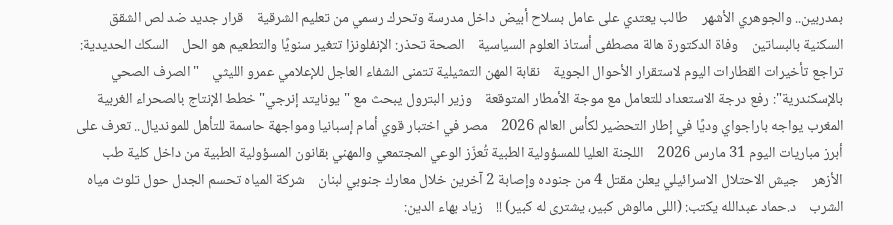بمدربين.. والجوهري الأشهر    طالب يعتدي على عامل بسلاح أبيض داخل مدرسة وتحرك رسمي من تعليم الشرقية    قرار جديد ضد لص الشقق السكنية بالبساتين    وفاة الدكتورة هالة مصطفى أستاذ العلوم السياسية    الصحة تحذر: الإنفلونزا تتغير سنويًا والتطعيم هو الحل    السكك الحديدية: تراجع تأخيرات القطارات اليوم لاستقرار الأحوال الجوية    نقابة المهن التمثيلية تتمنى الشفاء العاجل للإعلامي عمرو الليثي    "الصرف الصحي بالإسكندرية": رفع درجة الاستعداد للتعامل مع موجة الأمطار المتوقعة    وزير البترول يبحث مع "يونايتد إنرجي" خطط الإنتاج بالصحراء الغربية    المغرب يواجه باراجواي وديًا في إطار التحضير لكأس العالم 2026    مصر في اختبار قوي أمام إسبانيا ومواجهة حاسمة للتأهل للمونديال.. تعرف على أبرز مباريات اليوم 31 مارس 2026    اللجنة العليا للمسؤولية الطبية تُعزّز الوعي المجتمعي والمهني بقانون المسؤولية الطبية من داخل كلية طب الأزهر    جيش الاحتلال الاسرائيلي يعلن مقتل 4 من جنوده وإصابة 2 آخرين خلال معارك جنوبي لبنان    شركة المياه تحسم الجدل حول تلوث مياه الشرب    د.حماد عبدالله يكتب: (اللى مالوش كبير، يشترى له كبير) !!    زياد بهاء الدين: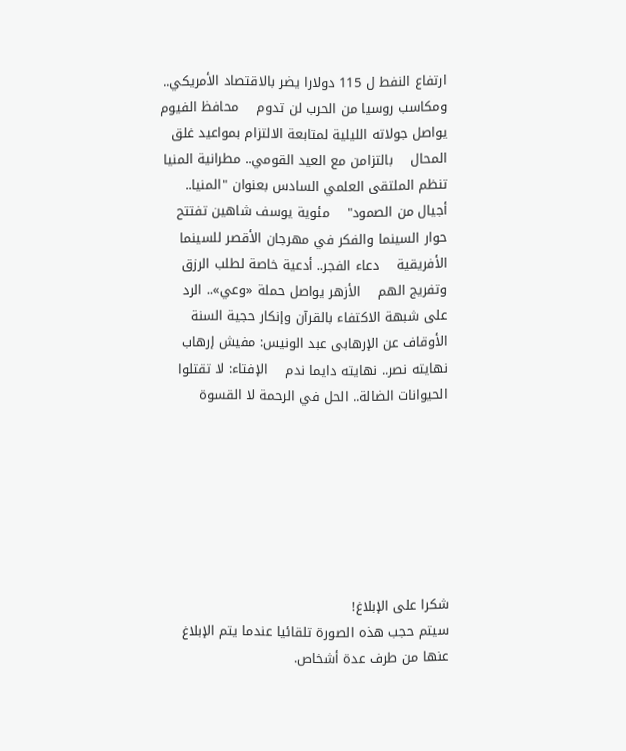ارتفاع النفط ل 115 دولارا يضر بالاقتصاد الأمريكي.. ومكاسب روسيا من الحرب لن تدوم    محافظ الفيوم يواصل جولاته الليلية لمتابعة الالتزام بمواعيد غلق المحال    بالتزامن مع العيد القومي.. مطرانية المنيا تنظم الملتقى العلمي السادس بعنوان "المنيا.. أجيال من الصمود"    مئوية يوسف شاهين تفتتح حوار السينما والفكر في مهرجان الأقصر للسينما الأفريقية    دعاء الفجر.. أدعية خاصة لطلب الرزق وتفريج الهم    الأزهر يواصل حملة «وعي».. الرد على شبهة الاكتفاء بالقرآن وإنكار حجية السنة    الأوقاف عن الإرهابى عبد الونيس: مفيش إرهاب نهايته نصر.. نهايته دايما ندم    الإفتاء: لا تقتلوا الحيوانات الضالة.. الحل في الرحمة لا القسوة







شكرا على الإبلاغ!
سيتم حجب هذه الصورة تلقائيا عندما يتم الإبلاغ عنها من طرف عدة أشخاص.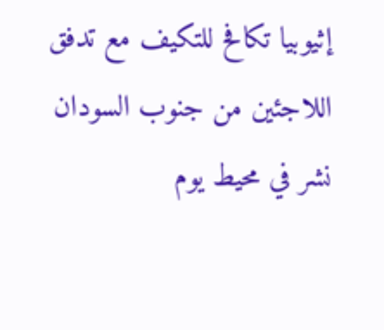إثيوبيا تكافح للتكيف مع تدفق اللاجئين من جنوب السودان
نشر في محيط يوم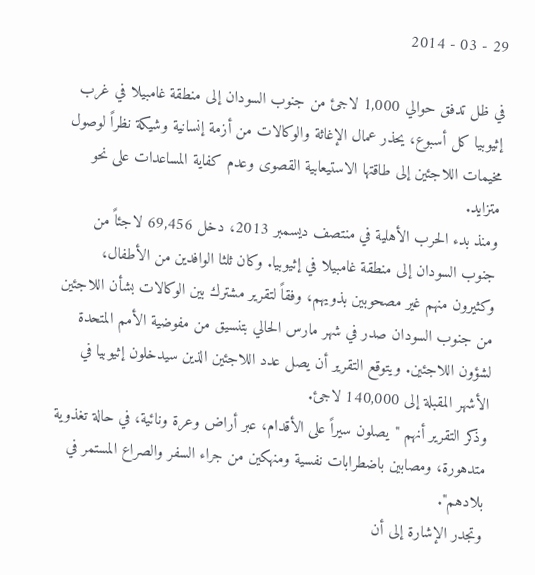29 - 03 - 2014

في ظل تدفق حوالي 1,000 لاجئ من جنوب السودان إلى منطقة غامبيلا في غرب إثيوبيا كل أسبوع، يحذر عمال الإغاثة والوكالات من أزمة إنسانية وشيكة نظراً لوصول مخيمات اللاجئين إلى طاقتها الاستيعابية القصوى وعدم كفاية المساعدات على نحو متزايد.
ومنذ بدء الحرب الأهلية في منتصف ديسمبر 2013، دخل 69,456 لاجئاً من جنوب السودان إلى منطقة غامبيلا في إثيوبيا. وكان ثلثا الوافدين من الأطفال، وكثيرون منهم غير مصحوبين بذويهم، وفقاً لتقرير مشترك بين الوكالات بشأن اللاجئين من جنوب السودان صدر في شهر مارس الحالي بتنسيق من مفوضية الأمم المتحدة لشؤون اللاجئين. ويتوقع التقرير أن يصل عدد اللاجئين الذين سيدخلون إثيوبيا في الأشهر المقبلة إلى 140,000 لاجئ.
وذكر التقرير أنهم "يصلون سيراً على الأقدام، عبر أراض وعرة ونائية، في حالة تغذوية متدهورة، ومصابين باضطرابات نفسية ومنهكين من جراء السفر والصراع المستمر في بلادهم".
وتجدر الإشارة إلى أن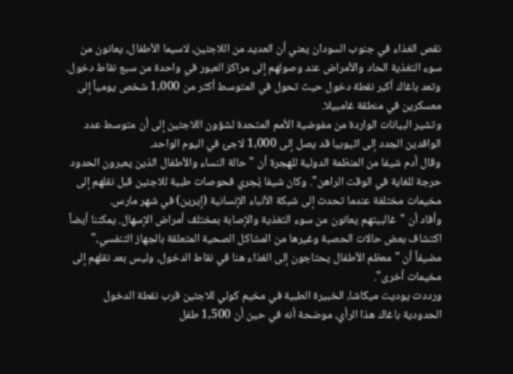نقص الغذاء في جنوب السودان يعني أن العديد من اللاجئين، لاسيما الأطفال، يعانون من سوء التغذية الحاد والأمراض عند وصولهم إلى مراكز العبور في واحدة من سبع نقاط دخول. وتعد باغاك أكبر نقطة دخول حيث تحول في المتوسط أكثر من 1,000 شخص يومياً إلى معسكرين في منطقة غامبيلا.
وتشير البيانات الواردة من مفوضية الأمم المتحدة لشؤون اللاجئين إلى أن متوسط عدد الوافدين الجدد إلى اثيوبيا قد يصل إلى 1,000 لاجئ في اليوم الواحد.
وقال أدم شيفا من المنظمة الدولية للهجرة أن "حالة النساء والأطفال الذين يعبرون الحدود حرجة للغاية في الوقت الراهن". وكان شيفا يُجري فحوصات طبية للاجئين قبل نقلهم إلى مخيمات مختلفة عندما تحدث إلى شبكة الأنباء الإنسانية (إيرين) في شهر مارس.
وأفاد أن "غالبيتهم يعانون من سوء التغذية والإصابة بمختلف أمراض الإسهال. يمكننا أيضاً اكتشاف بعض حالات الحصبة وغيرها من المشاكل الصحية المتعلقة بالجهاز التنفسي،" مضيفاً أن "معظم الأطفال يحتاجون إلى الغذاء هنا في نقاط الدخول، وليس بعد نقلهم إلى مخيمات أخرى".
ورددت يوديت ميكاشا، الخبيرة الطبية في مخيم كولي للاجئين قرب نقطة الدخول الحدودية باغاك هذا الرأي، موضحة أنه في حين أن 1,500 طفل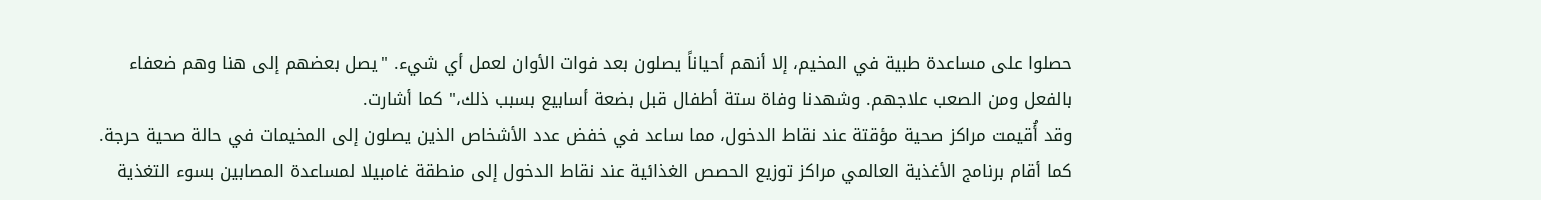حصلوا على مساعدة طبية في المخيم، إلا أنهم أحياناً يصلون بعد فوات الأوان لعمل أي شيء. "يصل بعضهم إلى هنا وهم ضعفاء بالفعل ومن الصعب علاجهم. وشهدنا وفاة ستة أطفال قبل بضعة أسابيع بسبب ذلك،" كما أشارت.
وقد أُقيمت مراكز صحية مؤقتة عند نقاط الدخول، مما ساعد في خفض عدد الأشخاص الذين يصلون إلى المخيمات في حالة صحية حرجة. كما أقام برنامج الأغذية العالمي مراكز توزيع الحصص الغذائية عند نقاط الدخول إلى منطقة غامبيلا لمساعدة المصابين بسوء التغذية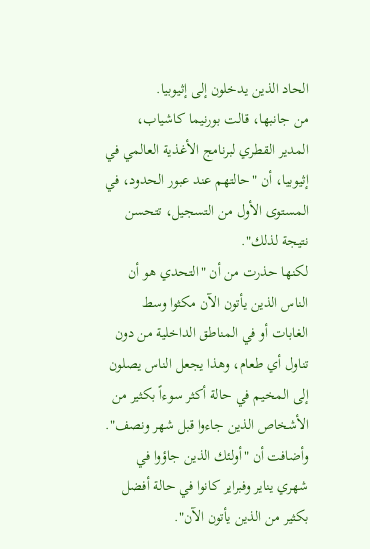الحاد الذين يدخلون إلى إثيوبيا.
من جانبها، قالت بورنيما كاشياب، المدير القطري لبرنامج الأغذية العالمي في إثيوبيا، أن "حالتهم عند عبور الحدود، في المستوى الأول من التسجيل، تتحسن نتيجة لذلك".
لكنها حذرت من أن "التحدي هو أن الناس الذين يأتون الآن مكثوا وسط الغابات أو في المناطق الداخلية من دون تناول أي طعام، وهذا يجعل الناس يصلون إلى المخيم في حالة أكثر سوءاً بكثير من الأشخاص الذين جاءوا قبل شهر ونصف".
وأضافت أن "أولئك الذين جاؤوا في شهري يناير وفبراير كانوا في حالة أفضل بكثير من الذين يأتون الآن".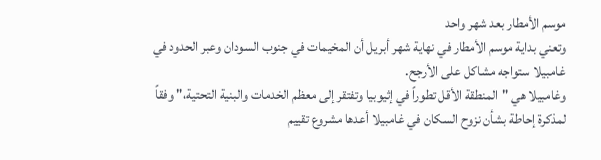موسم الأمطار بعد شهر واحد
وتعني بداية موسم الأمطار في نهاية شهر أبريل أن المخيمات في جنوب السودان وعبر الحدود في غامبيلا ستواجه مشاكل على الأرجح.
وغامبيلا هي "المنطقة الأقل تطوراً في إثيوبيا وتفتقر إلى معظم الخدمات والبنية التحتية،" وفقاً لمذكرة إحاطة بشأن نزوح السكان في غامبيلا أعدها مشروع تقييم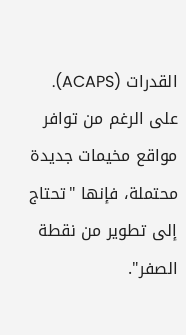القدرات (ACAPS).
على الرغم من توافر مواقع مخيمات جديدة محتملة، فإنها "تحتاج إلى تطوير من نقطة الصفر".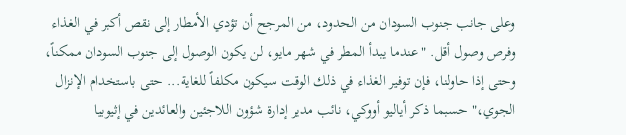وعلى جانب جنوب السودان من الحدود، من المرجح أن تؤدي الأمطار إلى نقص أكبر في الغذاء وفرص وصول أقل. "عندما يبدأ المطر في شهر مايو، لن يكون الوصول إلى جنوب السودان ممكناً، وحتى إذا حاولنا، فإن توفير الغذاء في ذلك الوقت سيكون مكلفاً للغاية... حتى باستخدام الإنزال الجوي،" حسبما ذكر أياليو أووكي، نائب مدير إدارة شؤون اللاجئين والعائدين في إثيوبيا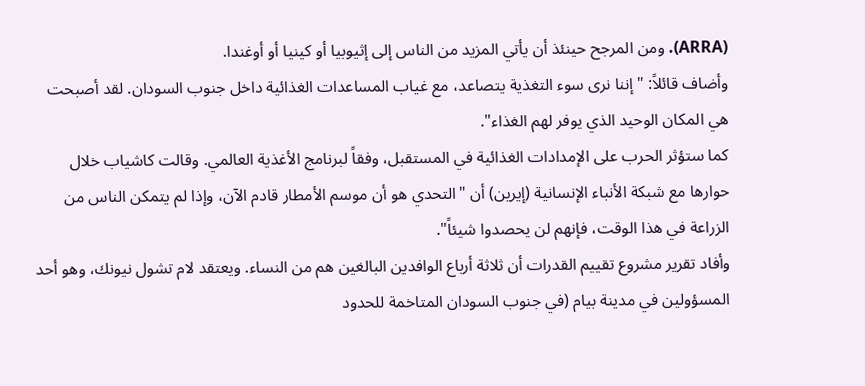(ARRA). ومن المرجح حينئذ أن يأتي المزيد من الناس إلى إثيوبيا أو كينيا أو أوغندا.
وأضاف قائلاً: "إننا نرى سوء التغذية يتصاعد، مع غياب المساعدات الغذائية داخل جنوب السودان. لقد أصبحت هي المكان الوحيد الذي يوفر لهم الغذاء".
كما ستؤثر الحرب على الإمدادات الغذائية في المستقبل، وفقاً لبرنامج الأغذية العالمي. وقالت كاشياب خلال حوارها مع شبكة الأنباء الإنسانية (إيرين) أن "التحدي هو أن موسم الأمطار قادم الآن، وإذا لم يتمكن الناس من الزراعة في هذا الوقت، فإنهم لن يحصدوا شيئاً".
وأفاد تقرير مشروع تقييم القدرات أن ثلاثة أرباع الوافدين البالغين هم من النساء. ويعتقد لام تشول نيونك، وهو أحد المسؤولين في مدينة بيام (في جنوب السودان المتاخمة للحدود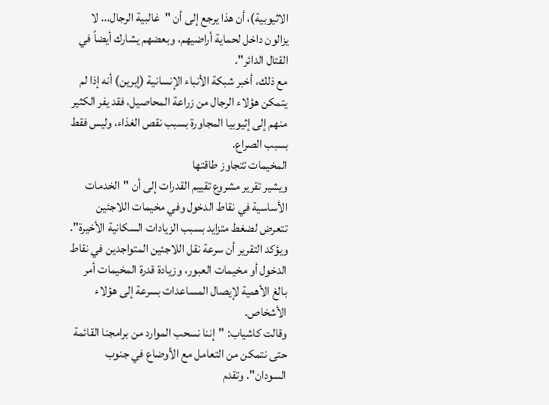الاثيوبية)، أن هذا يرجع إلى أن "غالبية الرجال... لا يزالون داخل لحماية أراضيهم، وبعضهم يشارك أيضاً في القتال الدائر".
مع ذلك، أخبر شبكة الأنباء الإنسانية (إيرين) أنه إذا لم يتمكن هؤلاء الرجال من زراعة المحاصيل، فقد يفر الكثير منهم إلى إثيوبيا المجاورة بسبب نقص الغذاء، وليس فقط بسبب الصراع.
المخيمات تتجاوز طاقتها
ويشير تقرير مشروع تقييم القدرات إلى أن "الخدمات الأساسية في نقاط الدخول وفي مخيمات اللاجئين تتعرض لضغط متزايد بسبب الزيادات السكانية الأخيرة". ويؤكد التقرير أن سرعة نقل اللاجئين المتواجدين في نقاط الدخول أو مخيمات العبور، وزيادة قدرة المخيمات أمر بالغ الأهمية لإيصال المساعدات بسرعة إلى هؤلاء الأشخاص.
وقالت كاشياب: "إننا نسحب الموارد من برامجنا القائمة حتى نتمكن من التعامل مع الأوضاع في جنوب السودان". وتقدم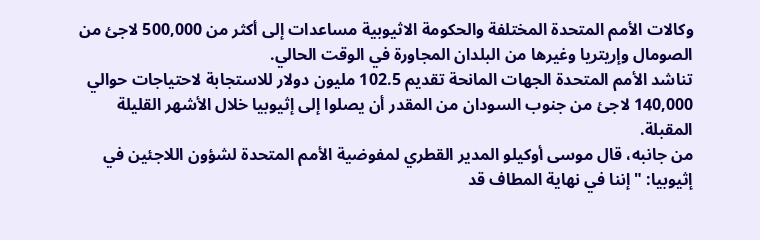وكالات الأمم المتحدة المختلفة والحكومة الاثيوبية مساعدات إلى أكثر من 500,000 لاجئ من الصومال وإريتريا وغيرها من البلدان المجاورة في الوقت الحالي.
تناشد الأمم المتحدة الجهات المانحة تقديم 102.5 مليون دولار للاستجابة لاحتياجات حوالي 140,000 لاجئ من جنوب السودان من المقدر أن يصلوا إلى إثيوبيا خلال الأشهر القليلة المقبلة.
من جانبه، قال موسى أوكيلو المدير القطري لمفوضية الأمم المتحدة لشؤون اللاجئين في إثيوبيا: "إننا في نهاية المطاف قد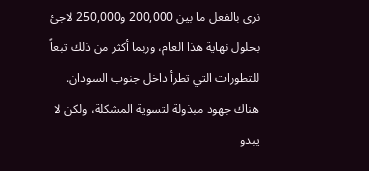نرى بالفعل ما بين 200,000 و250,000 لاجئ بحلول نهاية هذا العام، وربما أكثر من ذلك تبعاً للتطورات التي تطرأ داخل جنوب السودان. هناك جهود مبذولة لتسوية المشكلة، ولكن لا يبدو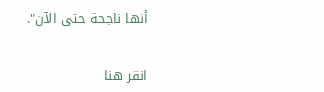أنها ناجحة حتى الآن".


انقر هنا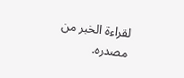لقراءة الخبر من مصدره.